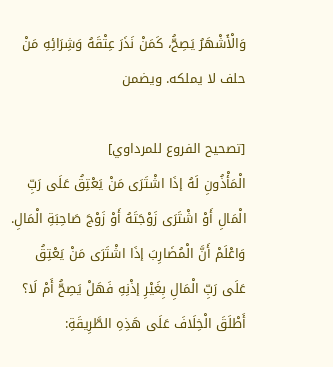وَالْأَشْهَرُ يَصِحُّ، كَمَنْ نَذَرَ عِتْقَهُ وَشِرَائِهِ مَنْ حلف لا يملكه. ويضمن

[تصحيح الفروع للمرداوي]
الْمَأْذُونِ لَهُ إذَا اشْتَرَى مَنْ يَعْتِقُ عَلَى رَبِّ الْمَالِ أَوْ اشْتَرَى زَوْجَتَهُ أَوْ زَوْجَ صَاحِبَةِ الْمَالِ. وَاعْلَمْ أَنَّ الْمُضَارِبَ إذَا اشْتَرَى مَنْ يَعْتِقُ عَلَى رَبِّ الْمَالِ بِغَيْرِ إذْنِهِ فَهَلْ يَصِحُّ أَمْ لَا؟ أَطْلَقَ الْخِلَافَ عَلَى هَذِهِ الطَّرِيقَةِ: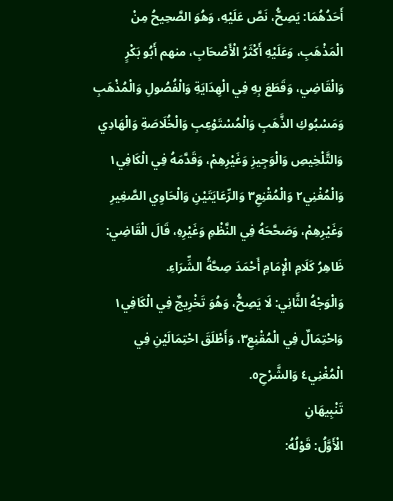أَحَدُهُمَا: يَصِحُّ، نَصَّ عَلَيْهِ، وَهُوَ الصَّحِيحُ مِنْ الْمَذْهَبِ، وَعَلَيْهِ أَكْثَرُ الْأَصْحَابِ، منهم أَبُو بَكْرٍ وَالْقَاضِي، وَقَطَعَ بِهِ فِي الْهِدَايَةِ وَالْفُصُولِ وَالْمُذْهَبِ وَمَسْبُوكِ الذَّهَبِ وَالْمُسْتَوْعِبِ وَالْخُلَاصَةِ وَالْهَادِي وَالتَّلْخِيصِ وَالْوَجِيزِ وَغَيْرِهِمْ، وَقَدَّمَهُ فِي الْكَافِي١ وَالْمُغْنِي٢ وَالْمُقْنِعِ٣ وَالرِّعَايَتَيْنِ وَالْحَاوِي الصَّغِيرِ وَغَيْرِهِمْ، وَصَحَّحَهُ فِي النَّظْمِ وَغَيْرِهِ، قَالَ الْقَاضِي: ظَاهِرُ كَلَامِ الْإِمَامِ أَحْمَدَ صِحَّةُ الشِّرَاءِ.
وَالْوَجْهُ الثَّانِي: لَا يَصِحُّ، وَهُوَ تَخْرِيجٌ فِي الْكَافِي١ وَاحْتِمَالٌ فِي الْمُقْنِعِ٣، وَأَطْلَقَ احْتِمَالَيْنِ فِي الْمُغْنِي٤ وَالشَّرْحِ٥.
تَنْبِيهَانِ
الْأَوَّلُ: قَوْلُهُ: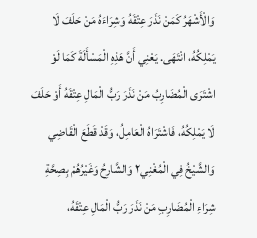وَالْأَشْهَرُ كَمَنْ نَذَرَ عِتْقَهُ وَشِرَاءَهُ مَنْ حَلَفَ لَا يَمْلِكُهُ، انْتَهَى. يَعْنِي أَنَّ هَذِهِ الْمَسْأَلَةَ كَمَا لَوْ اشْتَرَى الْمُضَارِبُ مَنْ نَذَرَ رَبُّ الْمَالِ عِتْقَهُ أَوْ حَلَفَ لَا يَمْلِكُهُ، فَاشْتَرَاهُ الْعَامِلُ، وَقَدْ قَطَعَ الْقَاضِي وَالشَّيْخُ فِي الْمُغْنِي٢ وَالشَّارِحُ وَغَيْرُهُمْ بِصِحَّةِ شِرَاءِ الْمُضَارِبِ مَنْ نَذَرَ رَبُّ الْمَالِ عِتْقَهُ،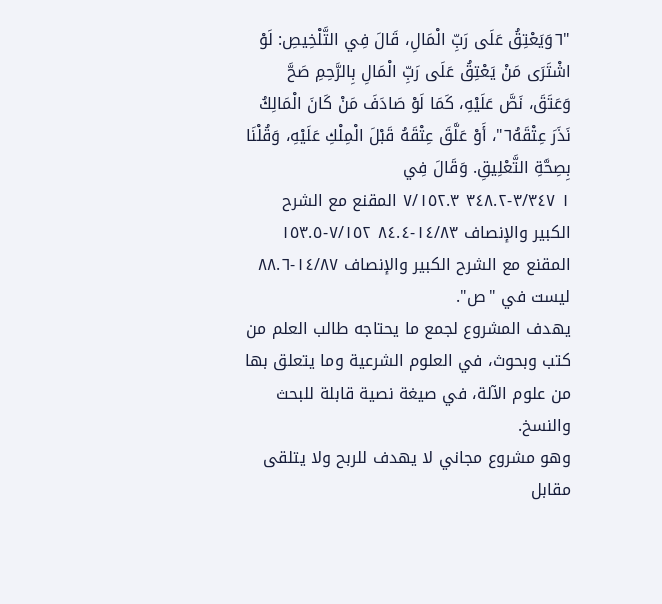"٦وَيَعْتِقُ عَلَى رَبِّ الْمَالِ، قَالَ فِي التَّلْخِيصِ: لَوْ اشْتَرَى مَنْ يَعْتِقُ عَلَى رَبِّ الْمَالِ بِالرَّحِمِ صَحَّ وَعَتَقَ، نَصَّ عَلَيْهِ، كَمَا لَوْ صَادَفَ مَنْ كَانَ الْمَالِكُ نَذَرَ عِتْقَهُ٦"، أَوْ عَلَّقَ عِتْقَهُ قَبْلَ الْمِلْكِ عَلَيْهِ، وَقُلْنَا بِصِحَّةِ التَّعْلِيقِ. وَقَالَ فِي
١ ٣/٣٤٧-٣٤٨.٢ ٧/١٥٢.٣ المقنع مع الشرح الكبير والإنصاف ١٤/٨٣-٨٤.٤ ٧/١٥٢-١٥٣.٥ المقنع مع الشرح الكبير والإنصاف ١٤/٨٧-٨٨.٦ ليست في "ص".
يهدف المشروع لجمع ما يحتاجه طالب العلم من كتب وبحوث، في العلوم الشرعية وما يتعلق بها من علوم الآلة، في صيغة نصية قابلة للبحث والنسخ.
وهو مشروع مجاني لا يهدف للربح ولا يتلقى مقابل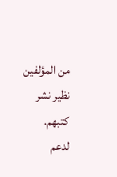من المؤلفين نظير نشر كتبهم.
لدعم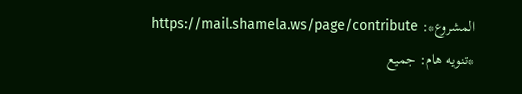المشروع*: https://mail.shamela.ws/page/contribute
*تنويه هام: جميع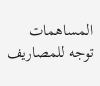المساهمات توجه للمصاريف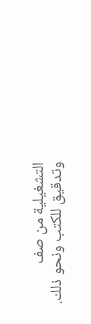التشغيلية من صف وتدقيق للكتب ونحو ذلك.